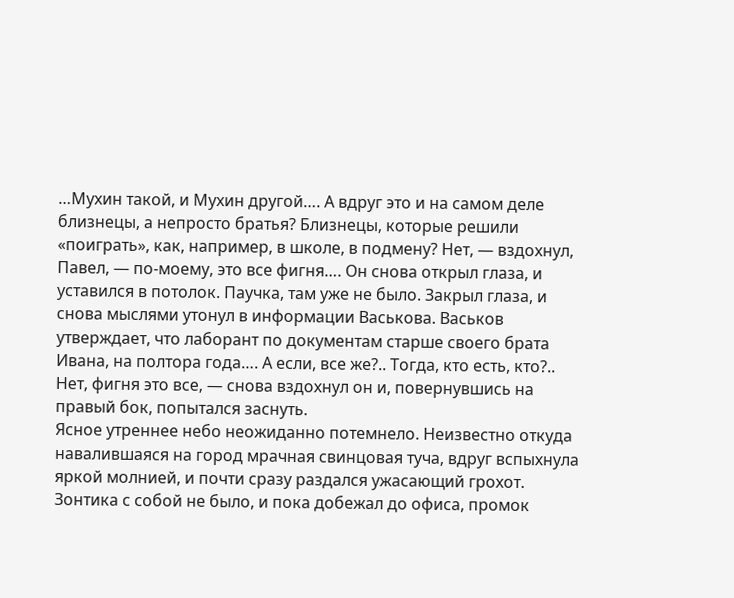…Мухин такой, и Мухин другой…. А вдруг это и на самом деле близнецы, а непросто братья? Близнецы, которые решили «поиграть», как, например, в школе, в подмену? Нет, — вздохнул, Павел, — по-моему, это все фигня…. Он снова открыл глаза, и уставился в потолок. Паучка, там уже не было. Закрыл глаза, и снова мыслями утонул в информации Васькова. Васьков утверждает, что лаборант по документам старше своего брата Ивана, на полтора года…. А если, все же?.. Тогда, кто есть, кто?.. Нет, фигня это все, — снова вздохнул он и, повернувшись на правый бок, попытался заснуть.
Ясное утреннее небо неожиданно потемнело. Неизвестно откуда навалившаяся на город мрачная свинцовая туча, вдруг вспыхнула яркой молнией, и почти сразу раздался ужасающий грохот.
Зонтика с собой не было, и пока добежал до офиса, промок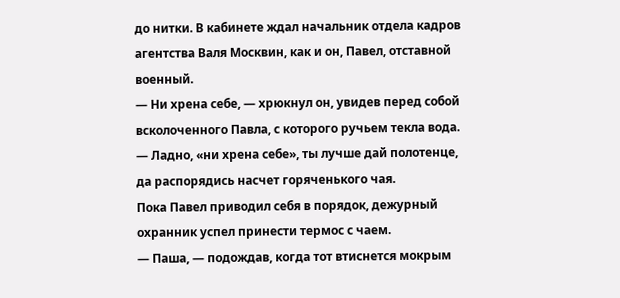до нитки. В кабинете ждал начальник отдела кадров агентства Валя Москвин, как и он, Павел, отставной военный.
— Ни хрена себе, — хрюкнул он, увидев перед собой всколоченного Павла, с которого ручьем текла вода.
— Ладно, «ни хрена себе», ты лучше дай полотенце, да распорядись насчет горяченького чая.
Пока Павел приводил себя в порядок, дежурный охранник успел принести термос с чаем.
— Паша, — подождав, когда тот втиснется мокрым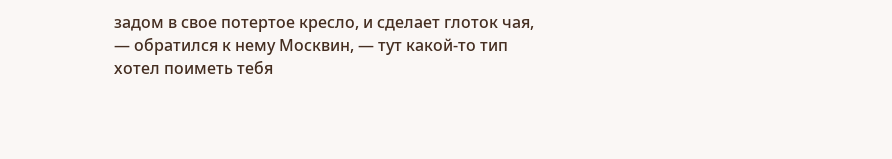задом в свое потертое кресло, и сделает глоток чая, — обратился к нему Москвин, — тут какой-то тип хотел поиметь тебя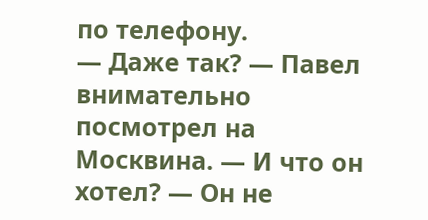по телефону.
— Даже так? — Павел внимательно посмотрел на Москвина. — И что он хотел? — Он не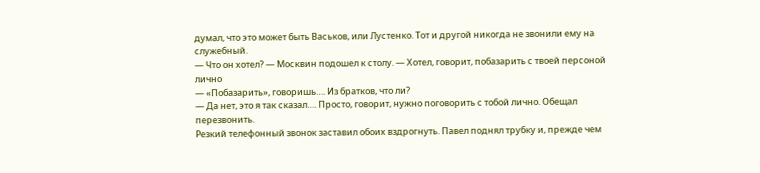думал, что это может быть Васьков, или Лустенко. Тот и другой никогда не звонили ему на служебный.
— Что он хотел? — Москвин подошел к столу. — Хотел, говорит, побазарить с твоей персоной лично
— «Побазарить», говоришь…. Из братков, что ли?
— Да нет, это я так сказал…. Просто, говорит, нужно поговорить с тобой лично. Обещал перезвонить.
Резкий телефонный звонок заставил обоих вздрогнуть. Павел поднял трубку и, прежде чем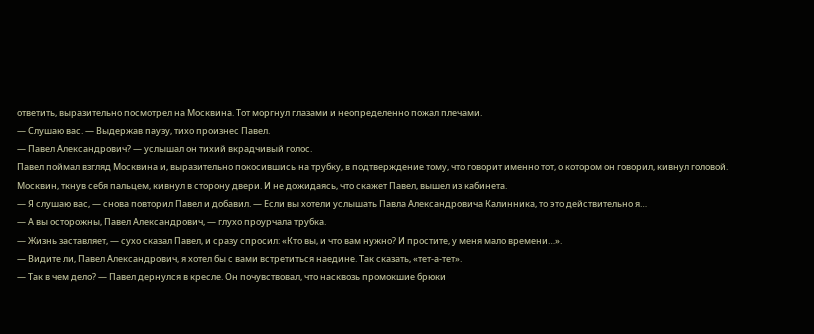ответить, выразительно посмотрел на Москвина. Тот моргнул глазами и неопределенно пожал плечами.
— Слушаю вас. — Выдержав паузу, тихо произнес Павел.
— Павел Александрович? — услышал он тихий вкрадчивый голос.
Павел поймал взгляд Москвина и, выразительно покосившись на трубку, в подтверждение тому, что говорит именно тот, о котором он говорил, кивнул головой.
Москвин, ткнув себя пальцем, кивнул в сторону двери. И не дожидаясь, что скажет Павел, вышел из кабинета.
— Я слушаю вас, — снова повторил Павел и добавил. — Если вы хотели услышать Павла Александровича Калинника, то это действительно я…
— А вы осторожны, Павел Александрович, — глухо проурчала трубка.
— Жизнь заставляет, — сухо сказал Павел, и сразу спросил: «Кто вы, и что вам нужно? И простите, у меня мало времени…».
— Видите ли, Павел Александрович, я хотел бы с вами встретиться наедине. Так сказать, «тет-а-тет».
— Так в чем дело? — Павел дернулся в кресле. Он почувствовал, что насквозь промокшие брюки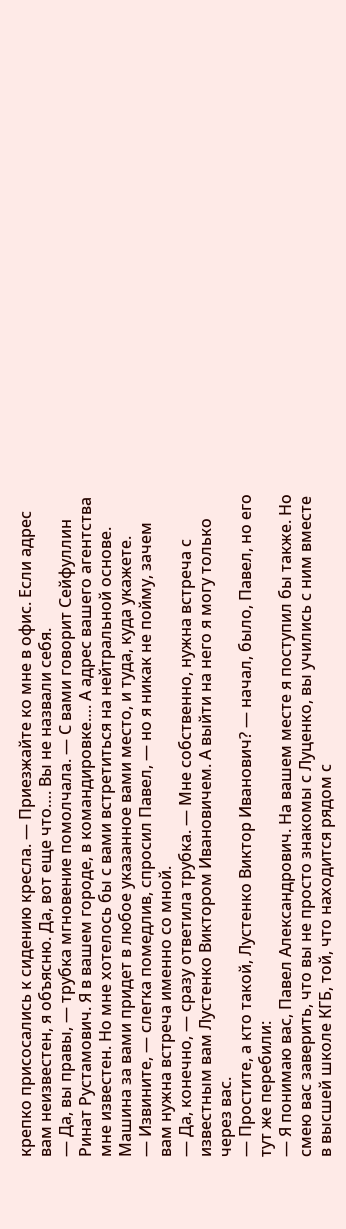крепко присосались к сидению кресла. — Приезжайте ко мне в офис. Если адрес вам неизвестен, я объясню. Да, вот еще что…. Вы не назвали себя.
— Да, вы правы, — трубка мгновение помолчала. — С вами говорит Сейфуллин Ринат Рустамович. Я в вашем городе, в командировке…. А адрес вашего агентства мне известен. Но мне хотелось бы с вами встретиться на нейтральной основе. Машина за вами придет в любое указанное вами место, и туда, куда укажете.
— Извините, — слегка помедлив, спросил Павел, — но я никак не пойму, зачем вам нужна встреча именно со мной.
— Да, конечно, — сразу ответила трубка. — Мне собственно, нужна встреча с известным вам Лустенко Виктором Ивановичем. А выйти на него я могу только через вас.
— Простите, а кто такой, Лустенко Виктор Иванович? — начал, было, Павел, но его тут же перебили:
— Я понимаю вас, Павел Александрович. На вашем месте я поступил бы также. Но смею вас заверить, что вы не просто знакомы с Луценко, вы учились с ним вместе в высшей школе КГБ, той, что находится рядом с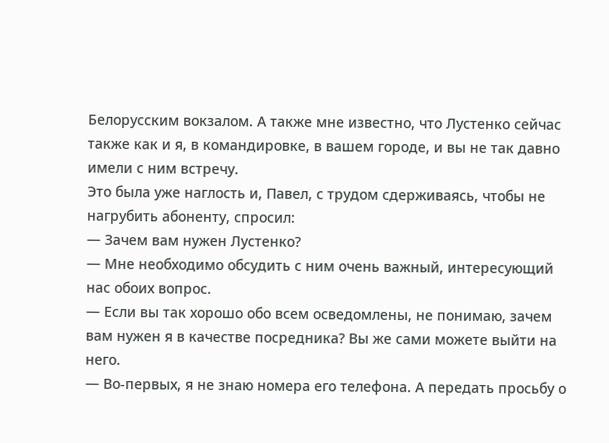Белорусским вокзалом. А также мне известно, что Лустенко сейчас также как и я, в командировке, в вашем городе, и вы не так давно имели с ним встречу.
Это была уже наглость и, Павел, с трудом сдерживаясь, чтобы не нагрубить абоненту, спросил:
— Зачем вам нужен Лустенко?
— Мне необходимо обсудить с ним очень важный, интересующий нас обоих вопрос.
— Если вы так хорошо обо всем осведомлены, не понимаю, зачем вам нужен я в качестве посредника? Вы же сами можете выйти на него.
— Во-первых, я не знаю номера его телефона. А передать просьбу о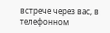встрече через вас, в телефонном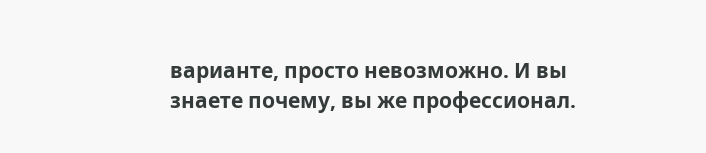варианте, просто невозможно. И вы знаете почему, вы же профессионал.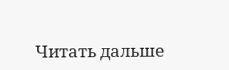Читать дальше